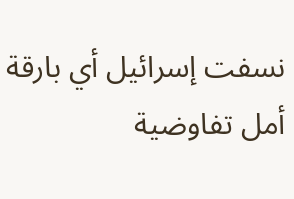نسفت إسرائيل أي بارقة أمل تفاوضية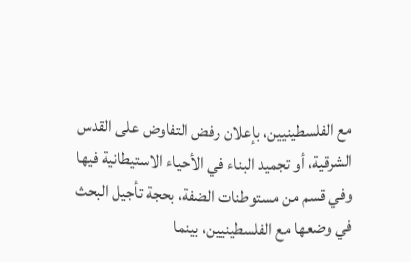مع الفلسطينيين، بإعلان رفض التفاوض على القدس الشرقية، أو تجميد البناء في الأحياء الاستيطانية فيها وفي قسم من مستوطنات الضفة، بحجة تأجيل البحث في وضعها مع الفلسطينيين، بينما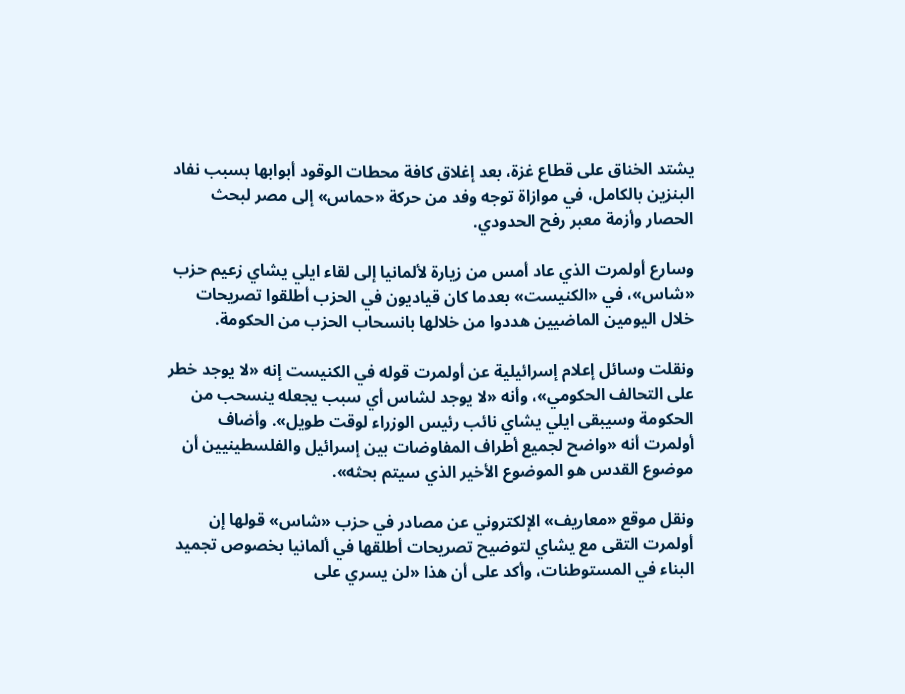يشتد الخناق على قطاع غزة، بعد إغلاق كافة محطات الوقود أبوابها بسبب نفاد البنزين بالكامل، في موازاة توجه وفد من حركة «حماس» إلى مصر لبحث الحصار وأزمة معبر رفح الحدودي.

وسارع أولمرت الذي عاد أمس من زيارة لألمانيا إلى لقاء ايلي يشاي زعيم حزب «شاس»، في «الكنيست» بعدما كان قياديون في الحزب أطلقوا تصريحات خلال اليومين الماضيين هددوا من خلالها بانسحاب الحزب من الحكومة.

ونقلت وسائل إعلام إسرائيلية عن أولمرت قوله في الكنيست إنه «لا يوجد خطر على التحالف الحكومي»، وأنه «لا يوجد لشاس أي سبب يجعله ينسحب من الحكومة وسيبقى ايلي يشاي نائب رئيس الوزراء لوقت طويل». وأضاف أولمرت أنه «واضح لجميع أطراف المفاوضات بين إسرائيل والفلسطينيين أن موضوع القدس هو الموضوع الأخير الذي سيتم بحثه».

ونقل موقع «معاريف» الإلكتروني عن مصادر في حزب «شاس» قولها إن أولمرت التقى مع يشاي لتوضيح تصريحات أطلقها في ألمانيا بخصوص تجميد البناء في المستوطنات، وأكد على أن هذا «لن يسري على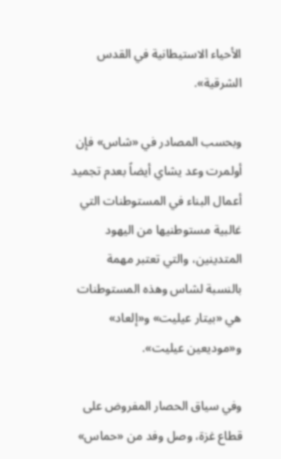الأحياء الاستيطانية في القدس الشرقية».

وبحسب المصادر في «شاس» فإن أولمرت وعد يشاي أيضاً بعدم تجميد أعمال البناء في المستوطنات التي غالبية مستوطنيها من اليهود المتدينين، والتي تعتبر مهمة بالنسبة لشاس وهذه المستوطنات هي «بيتار عيليت» و«إلعاد» و«موديعين عيليت».

وفي سياق الحصار المفروض على قطاع غزة، وصل وفد من «حماس»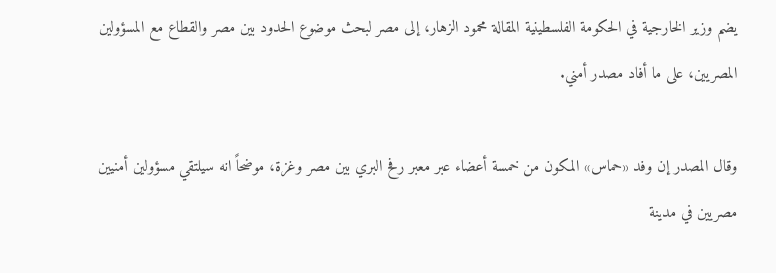يضم وزير الخارجية في الحكومة الفلسطينية المقالة محمود الزهار، إلى مصر لبحث موضوع الحدود بين مصر والقطاع مع المسؤولين المصريين، على ما أفاد مصدر أمني.

وقال المصدر إن وفد «حماس» المكون من خمسة أعضاء عبر معبر رفح البري بين مصر وغزة، موضحاً انه سيلتقي مسؤولين أمنيين مصريين في مدينة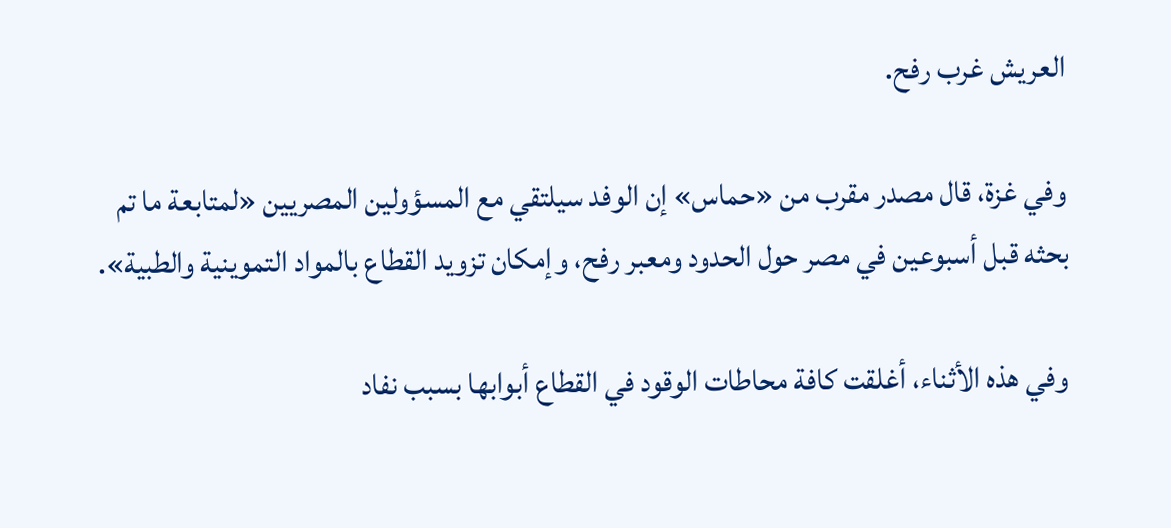العريش غرب رفح.

وفي غزة، قال مصدر مقرب من «حماس» إن الوفد سيلتقي مع المسؤولين المصريين «لمتابعة ما تم بحثه قبل أسبوعين في مصر حول الحدود ومعبر رفح، وإمكان تزويد القطاع بالمواد التموينية والطبية».

وفي هذه الأثناء، أغلقت كافة محاطات الوقود في القطاع أبوابها بسبب نفاد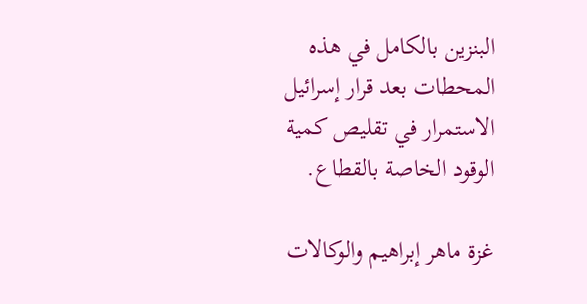البنزين بالكامل في هذه المحطات بعد قرار إسرائيل الاستمرار في تقليص كمية الوقود الخاصة بالقطاع.

غزة ماهر إبراهيم والوكالات